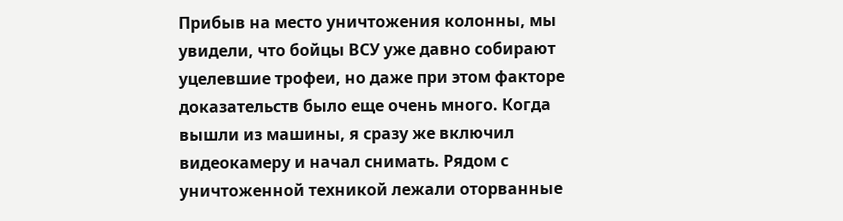Прибыв на место уничтожения колонны, мы увидели, что бойцы ВСУ уже давно собирают уцелевшие трофеи, но даже при этом факторе доказательств было еще очень много. Когда вышли из машины, я сразу же включил видеокамеру и начал снимать. Рядом с уничтоженной техникой лежали оторванные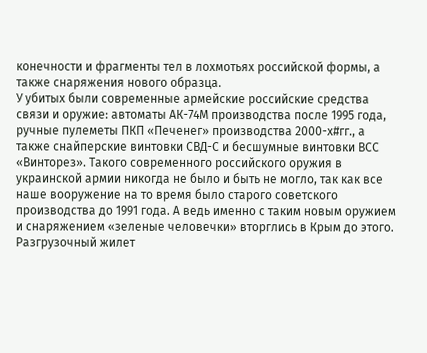конечности и фрагменты тел в лохмотьях российской формы, а также снаряжения нового образца.
У убитых были современные армейские российские средства связи и оружие: автоматы АК-74М производства после 1995 года, ручные пулеметы ПКП «Печенег» производства 2000-х#гг., а также снайперские винтовки СВД-С и бесшумные винтовки ВСС «Винторез». Такого современного российского оружия в украинской армии никогда не было и быть не могло, так как все наше вооружение на то время было старого советского производства до 1991 года. А ведь именно с таким новым оружием и снаряжением «зеленые человечки» вторглись в Крым до этого.
Разгрузочный жилет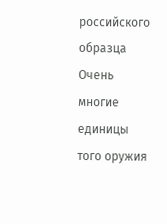российского образца
Очень многие единицы того оружия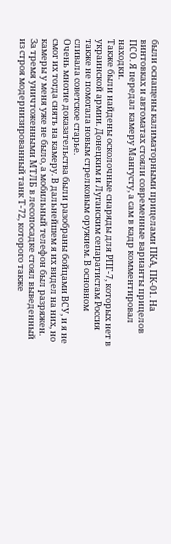были оснащены калиматорными прицелами ПКА, ПК-01. На винтовках и автоматах стояли современные варианты прицелов ПСО. Я передал камеру Мангусту, а сам в кадр комментировал находки.
Также были найдены осколочные снаряды для РПГ-7, которых нет в украинской армии. Донецким и Луганским сепаратистам Россия также не помогала новым стрелковым оружием. В основном сливала советское старье.
Очень многие доказательства были разобраны бойцами ВСУ, и я не смог их тогда снять на камеру. В дальнейшем я их видел на них, но камеры у меня уже не было, а мобильный телефон был разряжен. За тремя уничтоженными МТЛБ в лесопосадке стоял выведенный из строя модернизированный танк Т-72, которого также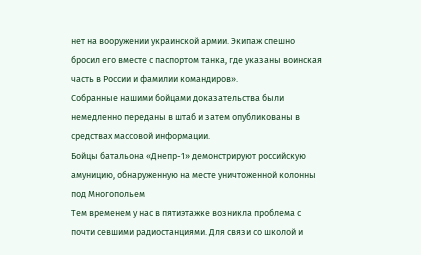нет на вооружении украинской армии. Экипаж спешно бросил его вместе с паспортом танка, где указаны воинская часть в России и фамилии командиров».
Собранные нашими бойцами доказательства были немедленно переданы в штаб и затем опубликованы в средствах массовой информации.
Бойцы батальона «Днепр-1» демонстрируют российскую амуницию, обнаруженную на месте уничтоженной колонны под Многопольем
Тем временем у нас в пятиэтажке возникла проблема с почти севшими радиостанциями. Для связи со школой и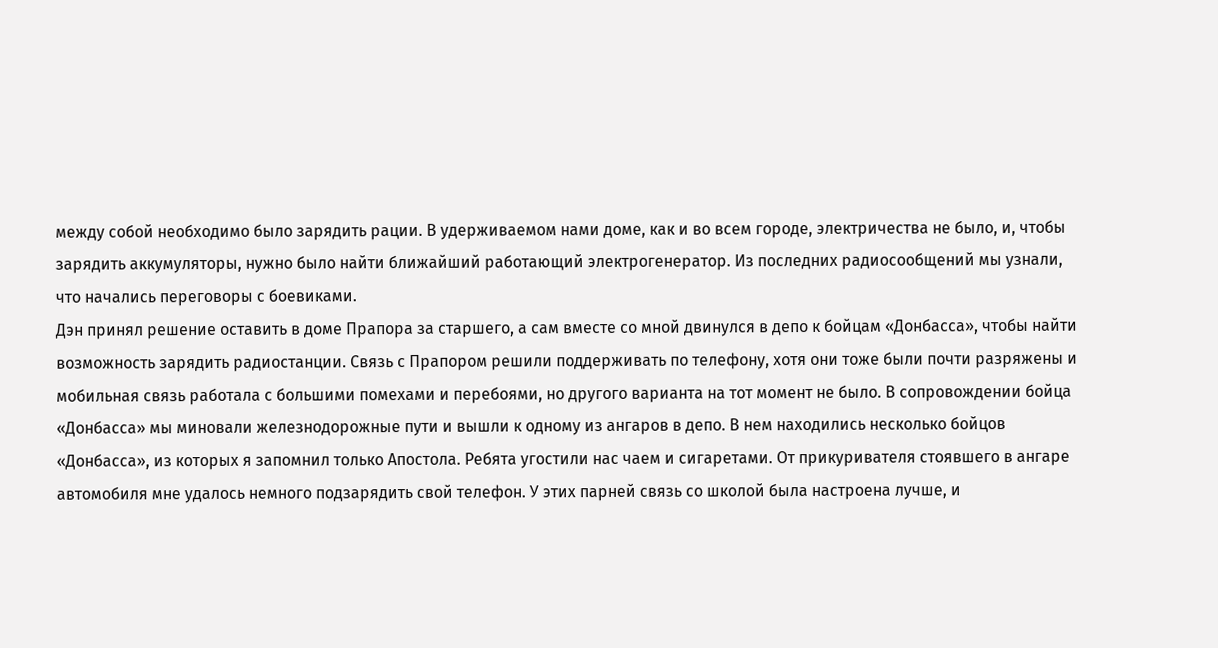между собой необходимо было зарядить рации. В удерживаемом нами доме, как и во всем городе, электричества не было, и, чтобы зарядить аккумуляторы, нужно было найти ближайший работающий электрогенератор. Из последних радиосообщений мы узнали, что начались переговоры с боевиками.
Дэн принял решение оставить в доме Прапора за старшего, а сам вместе со мной двинулся в депо к бойцам «Донбасса», чтобы найти возможность зарядить радиостанции. Связь с Прапором решили поддерживать по телефону, хотя они тоже были почти разряжены и мобильная связь работала с большими помехами и перебоями, но другого варианта на тот момент не было. В сопровождении бойца «Донбасса» мы миновали железнодорожные пути и вышли к одному из ангаров в депо. В нем находились несколько бойцов «Донбасса», из которых я запомнил только Апостола. Ребята угостили нас чаем и сигаретами. От прикуривателя стоявшего в ангаре автомобиля мне удалось немного подзарядить свой телефон. У этих парней связь со школой была настроена лучше, и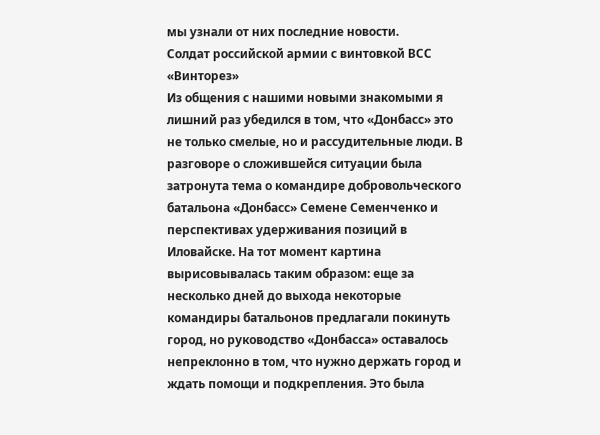мы узнали от них последние новости.
Солдат российской армии с винтовкой ВСС «Винторез»
Из общения с нашими новыми знакомыми я лишний раз убедился в том, что «Донбасс» это не только смелые, но и рассудительные люди. В разговоре о сложившейся ситуации была затронута тема о командире добровольческого батальона «Донбасс» Семене Семенченко и перспективах удерживания позиций в Иловайске. На тот момент картина вырисовывалась таким образом: еще за несколько дней до выхода некоторые командиры батальонов предлагали покинуть город, но руководство «Донбасса» оставалось непреклонно в том, что нужно держать город и ждать помощи и подкрепления. Это была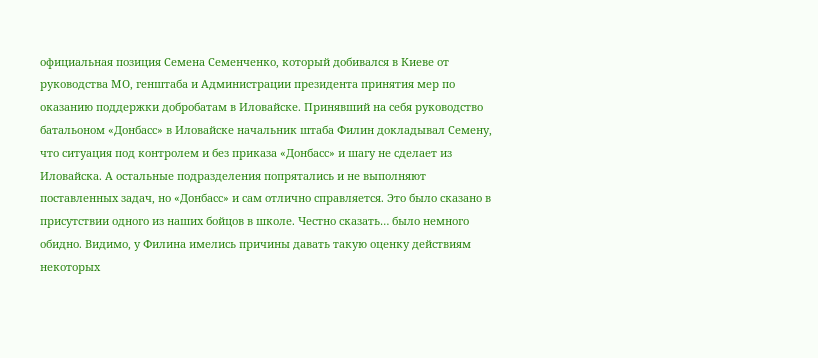официальная позиция Семена Семенченко, который добивался в Киеве от руководства МО, генштаба и Администрации президента принятия мер по оказанию поддержки добробатам в Иловайске. Принявший на себя руководство батальоном «Донбасс» в Иловайске начальник штаба Филин докладывал Семену, что ситуация под контролем и без приказа «Донбасс» и шагу не сделает из Иловайска. А остальные подразделения попрятались и не выполняют поставленных задач, но «Донбасс» и сам отлично справляется. Это было сказано в присутствии одного из наших бойцов в школе. Честно сказать… было немного обидно. Видимо, у Филина имелись причины давать такую оценку действиям некоторых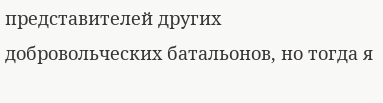представителей других добровольческих батальонов, но тогда я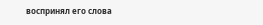воспринял его слова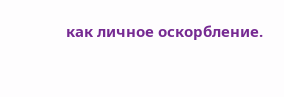как личное оскорбление.